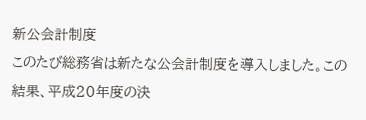新公会計制度
このたび総務省は新たな公会計制度を導入しました。この結果、平成20年度の決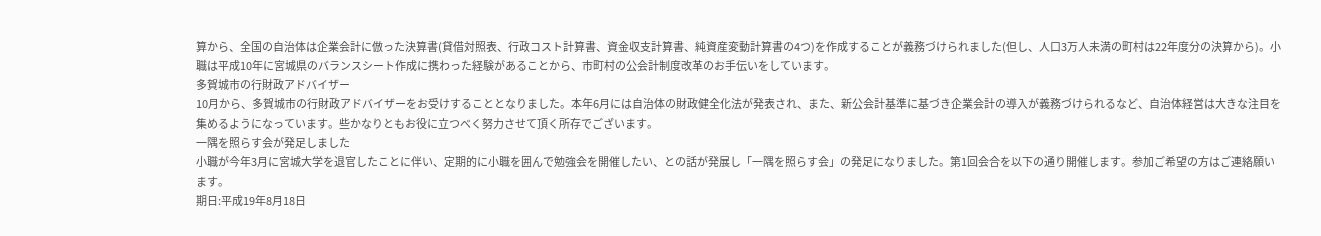算から、全国の自治体は企業会計に倣った決算書(貸借対照表、行政コスト計算書、資金収支計算書、純資産変動計算書の4つ)を作成することが義務づけられました(但し、人口3万人未満の町村は22年度分の決算から)。小職は平成10年に宮城県のバランスシート作成に携わった経験があることから、市町村の公会計制度改革のお手伝いをしています。
多賀城市の行財政アドバイザー
10月から、多賀城市の行財政アドバイザーをお受けすることとなりました。本年6月には自治体の財政健全化法が発表され、また、新公会計基準に基づき企業会計の導入が義務づけられるなど、自治体経営は大きな注目を集めるようになっています。些かなりともお役に立つべく努力させて頂く所存でございます。
一隅を照らす会が発足しました
小職が今年3月に宮城大学を退官したことに伴い、定期的に小職を囲んで勉強会を開催したい、との話が発展し「一隅を照らす会」の発足になりました。第1回会合を以下の通り開催します。参加ご希望の方はご連絡願います。
期日:平成19年8月18日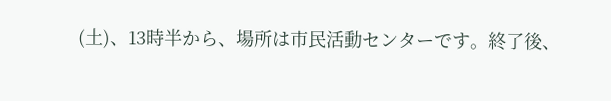(土)、13時半から、場所は市民活動センターです。終了後、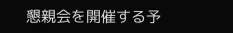懇親会を開催する予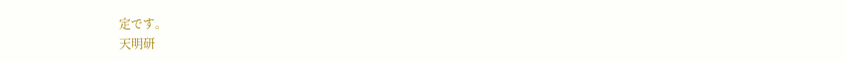定です。
天明研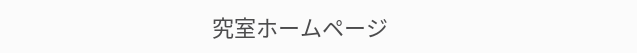究室ホームページ